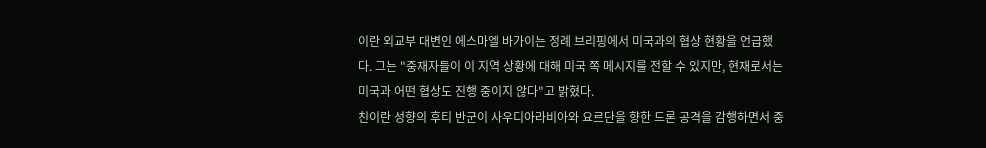이란 외교부 대변인 에스마엘 바가이는 정례 브리핑에서 미국과의 협상 현황을 언급했다. 그는 "중재자들이 이 지역 상황에 대해 미국 쪽 메시지를 전할 수 있지만, 현재로서는 미국과 어떤 협상도 진행 중이지 않다"고 밝혔다.
친이란 성향의 후티 반군이 사우디아라비아와 요르단을 향한 드론 공격을 감행하면서 중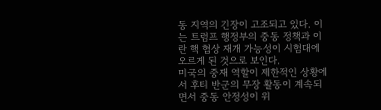동 지역의 긴장이 고조되고 있다. 이는 트럼프 행정부의 중동 정책과 이란 핵 협상 재개 가능성이 시험대에 오르게 된 것으로 보인다.
미국의 중재 역할이 제한적인 상황에서 후티 반군의 무장 활동이 계속되면서 중동 안정성이 위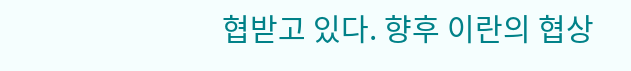협받고 있다. 향후 이란의 협상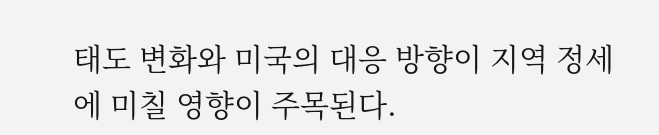태도 변화와 미국의 대응 방향이 지역 정세에 미칠 영향이 주목된다.